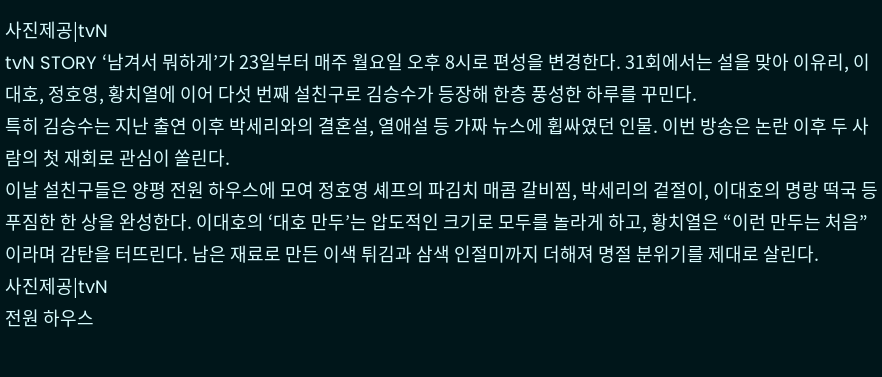사진제공|tvN
tvN STORY ‘남겨서 뭐하게’가 23일부터 매주 월요일 오후 8시로 편성을 변경한다. 31회에서는 설을 맞아 이유리, 이대호, 정호영, 황치열에 이어 다섯 번째 설친구로 김승수가 등장해 한층 풍성한 하루를 꾸민다.
특히 김승수는 지난 출연 이후 박세리와의 결혼설, 열애설 등 가짜 뉴스에 휩싸였던 인물. 이번 방송은 논란 이후 두 사람의 첫 재회로 관심이 쏠린다.
이날 설친구들은 양평 전원 하우스에 모여 정호영 셰프의 파김치 매콤 갈비찜, 박세리의 겉절이, 이대호의 명랑 떡국 등 푸짐한 한 상을 완성한다. 이대호의 ‘대호 만두’는 압도적인 크기로 모두를 놀라게 하고, 황치열은 “이런 만두는 처음”이라며 감탄을 터뜨린다. 남은 재료로 만든 이색 튀김과 삼색 인절미까지 더해져 명절 분위기를 제대로 살린다.
사진제공|tvN
전원 하우스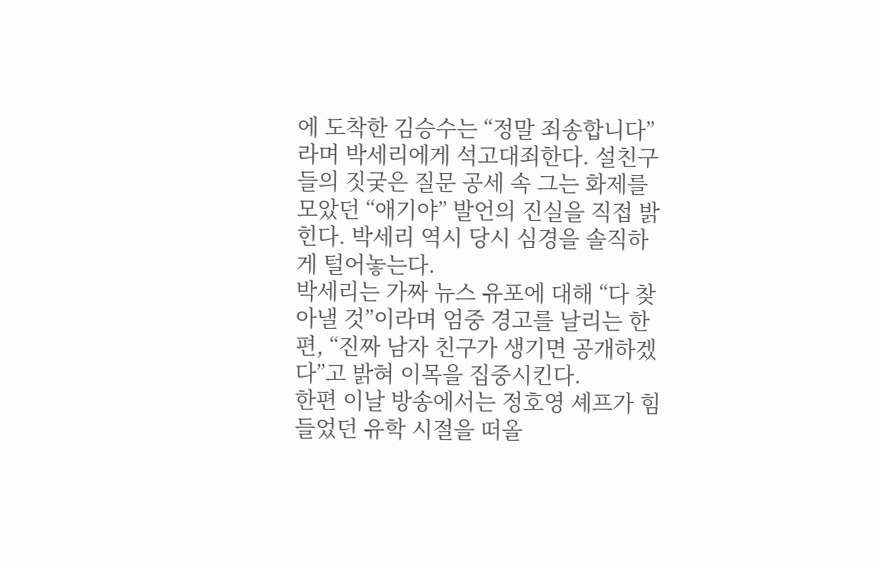에 도착한 김승수는 “정말 죄송합니다”라며 박세리에게 석고대죄한다. 설친구들의 짓궂은 질문 공세 속 그는 화제를 모았던 “애기야” 발언의 진실을 직접 밝힌다. 박세리 역시 당시 심경을 솔직하게 털어놓는다.
박세리는 가짜 뉴스 유포에 대해 “다 찾아낼 것”이라며 엄중 경고를 날리는 한편, “진짜 남자 친구가 생기면 공개하겠다”고 밝혀 이목을 집중시킨다.
한편 이날 방송에서는 정호영 셰프가 힘들었던 유학 시절을 떠올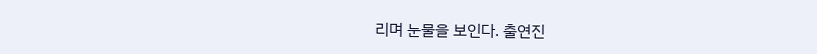리며 눈물을 보인다. 출연진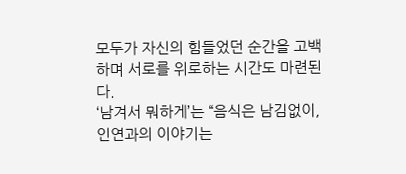모두가 자신의 힘들었던 순간을 고백하며 서로를 위로하는 시간도 마련된다.
‘남겨서 뭐하게’는 “음식은 남김없이, 인연과의 이야기는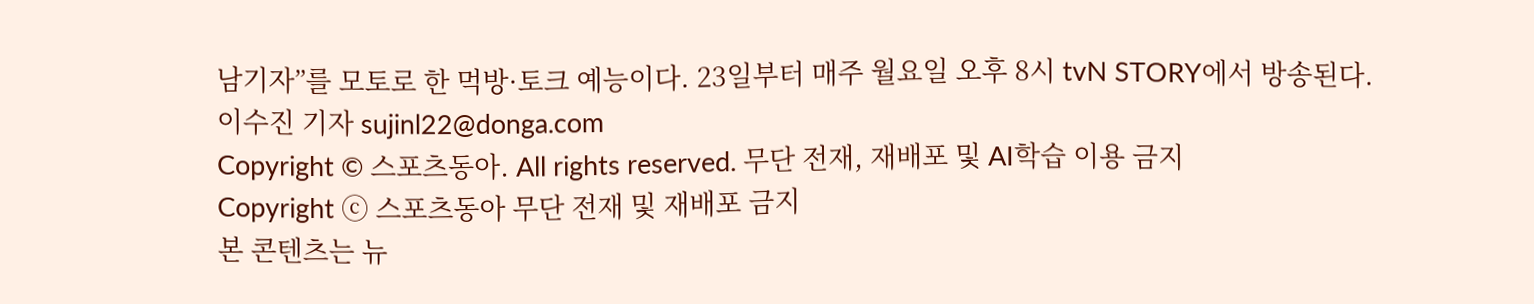남기자”를 모토로 한 먹방·토크 예능이다. 23일부터 매주 월요일 오후 8시 tvN STORY에서 방송된다.
이수진 기자 sujinl22@donga.com
Copyright © 스포츠동아. All rights reserved. 무단 전재, 재배포 및 AI학습 이용 금지
Copyright ⓒ 스포츠동아 무단 전재 및 재배포 금지
본 콘텐츠는 뉴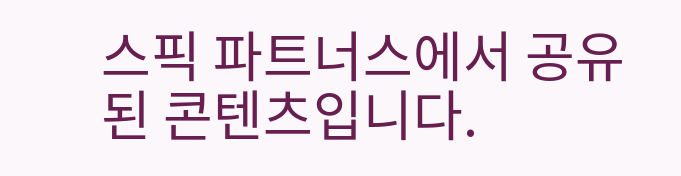스픽 파트너스에서 공유된 콘텐츠입니다.